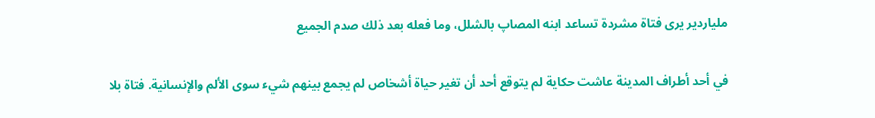ملياردير يرى فتاة مشردة تساعد ابنه المصاپ بالشلل، وما فعله بعد ذلك صدم الجميع

في أحد أطراف المدينة عاشت حكاية لم يتوقع أحد أن تغير حياة أشخاص لم يجمع بينهم شيء سوى الألم والإنسانية. فتاة بلا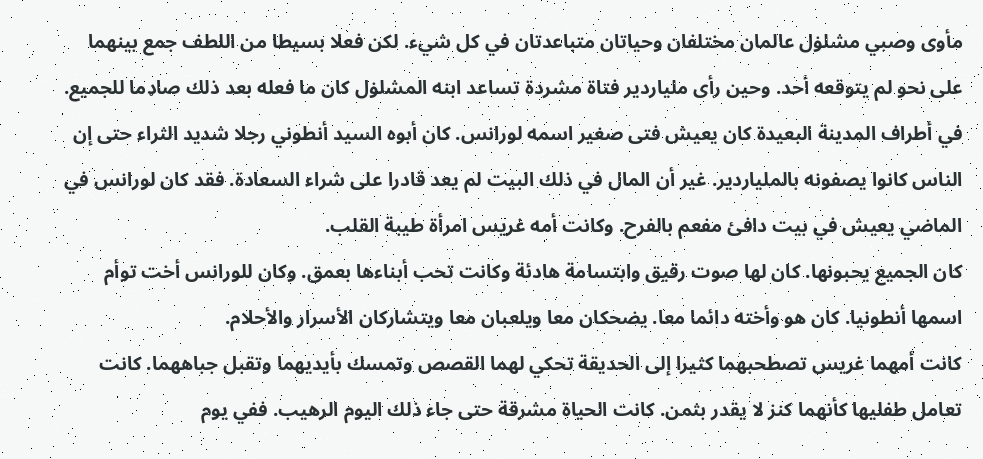مأوى وصبي مشلۏل عالمان مختلفان وحياتان متباعدتان في كل شيء. لكن فعلا بسيطا من اللطف جمع بينهما على نحو لم يتوقعه أحد. وحين رأى ملياردير فتاة مشردة تساعد ابنه المشلۏل كان ما فعله بعد ذلك صاډما للجميع.
في أطراف المدينة البعيدة كان يعيش فتى صغير اسمه لورانس. كان أبوه السيد أنطوني رجلا شديد الثراء حتى إن الناس كانوا يصفونه بالملياردير. غير أن المال في ذلك البيت لم يعد قادرا على شراء السعادة. فقد كان لورانس في الماضي يعيش في بيت دافئ مفعم بالفرح. وكانت أمه غريس امرأة طيبة القلب.
كان الجميع يحبونها. كان لها صوت رقيق وابتسامة هادئة وكانت تحب أبناءها بعمق. وكان للورانس أخت توأم اسمها أنطونيا. كان هو وأخته دائما معا. يضحكان معا ويلعبان معا ويتشاركان الأسرار والأحلام.
كانت أمهما غريس تصطحبهما كثيرا إلى الحديقة تحكي لهما القصص وتمسك بأيديهما وتقبل جباههما. كانت تعامل طفليها كأنهما كنز لا يقدر بثمن. كانت الحياة مشرقة حتى جاء ذلك اليوم الرهيب. ففي يوم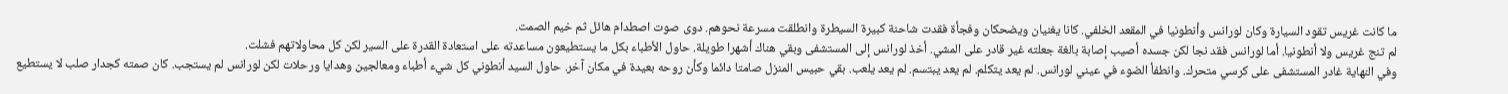ما كانت غريس تقود السيارة وكان لورانس وأنطونيا في المقعد الخلفي. كانا يغنيان ويضحكان وفجأة فقدت شاحنة كبيرة السيطرة وانطلقت مسرعة نحوهم. دوى صوت اصطدام هائل ثم خيم الصمت.
لم تنج غريس ولا أنطونيا. أما لورانس فقد نجا لكن جسده أصيب إصابة بالغة جعلته غير قادر على المشي. أخذ لورانس إلى المستشفى وبقي هناك أشهرا طويلة. حاول الأطباء بكل ما يستطيعون مساعدته على استعادة القدرة على السير لكن كل محاولاتهم فشلت.
وفي النهاية غادر المستشفى على كرسي متحرك. وانطفأ الضوء في عيني لورانس. لم يعد يتكلم. لم يعد يبتسم. لم يعد يلعب. بقي حبيس المنزل صامتا دائما وكأن روحه بعيدة في مكان آخر. حاول السيد أنطوني كل شيء أطباء ومعالجين وهدايا ورحلات لكن لورانس لم يستجب. كان صمته كجدار صلب لا يستطيع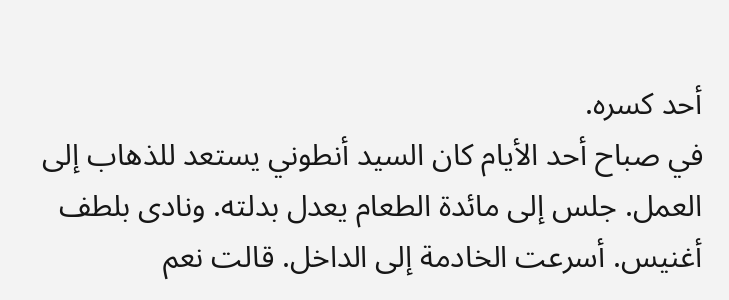أحد كسره.
في صباح أحد الأيام كان السيد أنطوني يستعد للذهاب إلى العمل. جلس إلى مائدة الطعام يعدل بدلته. ونادى بلطف أغنيس. أسرعت الخادمة إلى الداخل. قالت نعم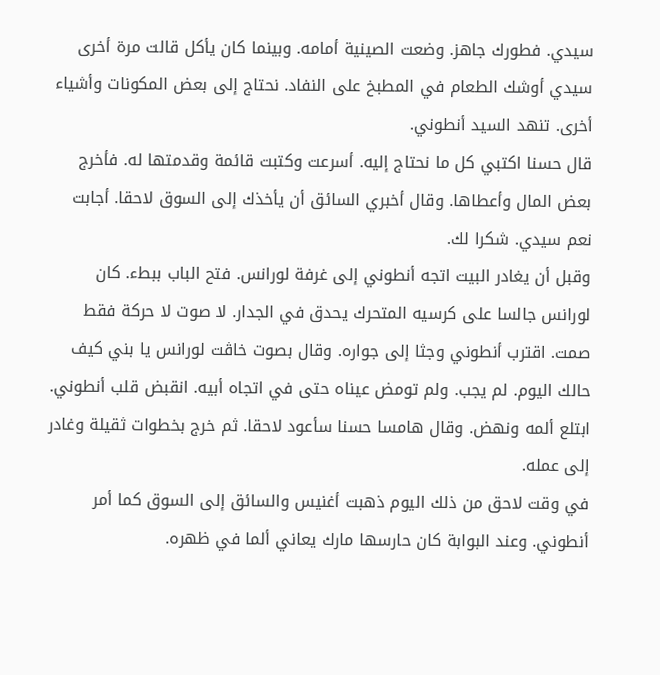سيدي. فطورك جاهز. وضعت الصينية أمامه. وبينما كان يأكل قالت مرة أخرى سيدي أوشك الطعام في المطبخ على النفاد. نحتاج إلى بعض المكونات وأشياء أخرى. تنهد السيد أنطوني.
قال حسنا اكتبي كل ما نحتاج إليه. أسرعت وكتبت قائمة وقدمتها له. فأخرج بعض المال وأعطاها. وقال أخبري السائق أن يأخذك إلى السوق لاحقا. أجابت نعم سيدي. شكرا لك.
وقبل أن يغادر البيت اتجه أنطوني إلى غرفة لورانس. فتح الباب ببطء. كان لورانس جالسا على كرسيه المتحرك يحدق في الجدار. لا صوت لا حركة فقط صمت. اقترب أنطوني وجثا إلى جواره. وقال بصوت خاڤت لورانس يا بني كيف حالك اليوم. لم يجب. ولم تومض عيناه حتى في اتجاه أبيه. انقبض قلب أنطوني. ابتلع ألمه ونهض. وقال هامسا حسنا سأعود لاحقا. ثم خرج بخطوات ثقيلة وغادر إلى عمله.
في وقت لاحق من ذلك اليوم ذهبت أغنيس والسائق إلى السوق كما أمر أنطوني. وعند البوابة كان حارسها مارك يعاني ألما في ظهره.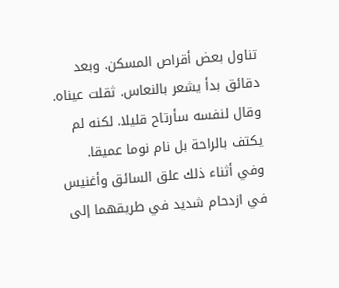تناول بعض أقراص المسكن. وبعد دقائق بدأ يشعر بالنعاس. ثقلت عيناه. وقال لنفسه سأرتاح قليلا. لكنه لم يكتف بالراحة بل نام نوما عميقا.
وفي أثناء ذلك علق السائق وأغنيس في ازدحام شديد في طريقهما إلى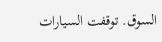السوق. توقفت السيارات